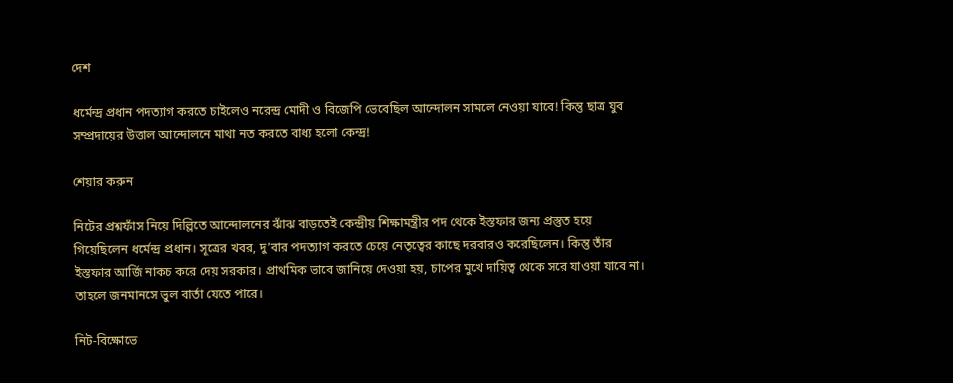দেশ

ধর্মেন্দ্র প্রধান পদত্যাগ করতে চাইলেও নরেন্দ্র মোদী ও বিজেপি ভেবেছিল আন্দোলন সামলে নেওয়া যাবে! কিন্তু ছাত্র যুব সম্প্রদায়ের উত্তাল আন্দোলনে মাথা নত করতে বাধ্য হলো কেন্দ্র!

শেয়ার করুন

নিটের প্রশ্নফাঁস নিয়ে দিল্লিতে আন্দোলনের ঝাঁঝ বাড়তেই কেন্দ্রীয় শিক্ষামন্ত্রীর পদ থেকে ইস্তফার জন্য প্রস্তুত হয়ে গিয়েছিলেন ধর্মেন্দ্র প্রধান। সূত্রের খবর, দু’বার পদত্যাগ করতে চেয়ে নেতৃত্বের কাছে দরবারও করেছিলেন। কিন্তু তাঁর ইস্তফার আর্জি নাকচ করে দেয় সরকার। প্রাথমিক ভাবে জানিয়ে দেওয়া হয়, চাপের মুখে দায়িত্ব থেকে সরে যাওয়া যাবে না। তাহলে জনমানসে ভুল বার্তা যেতে পারে।

নিট-বিক্ষোভে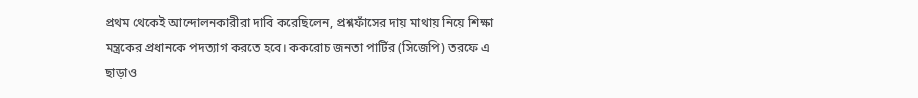প্রথম থেকেই আন্দোলনকারীরা দাবি করেছিলেন, প্রশ্নফাঁসের দায় মাথায় নিয়ে শিক্ষা মন্ত্রকের প্রধানকে পদত্যাগ করতে হবে। ককরোচ জনতা পার্টির (সিজেপি) তরফে এ ছাড়াও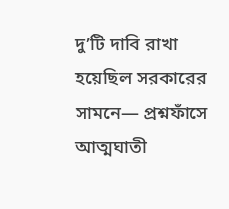দু’টি দাবি রাখা হয়েছিল সরকারের সামনে— প্রশ্নফাঁসে আত্মঘাতী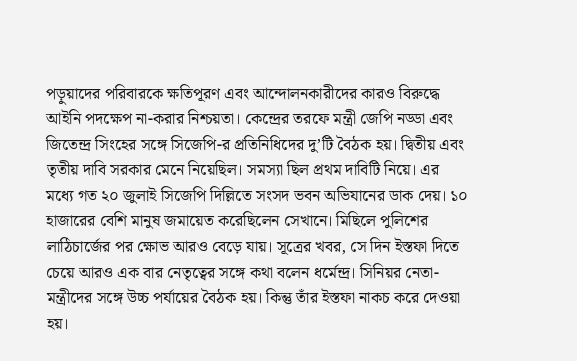পড়ুয়াদের পরিবারকে ক্ষতিপূরণ এবং আন্দোলনকারীদের কারও বিরুদ্ধে আইনি পদক্ষেপ না-করার নিশ্চয়তা। কেন্দ্রের তরফে মন্ত্রী জেপি নড্ডা এবং জিতেন্দ্র সিংহের সঙ্গে সিজেপি-র প্রতিনিধিদের দু’টি বৈঠক হয়। দ্বিতীয় এবং তৃতীয় দাবি সরকার মেনে নিয়েছিল। সমস্যা ছিল প্রথম দাবিটি নিয়ে। এর মধ্যে গত ২০ জুলাই সিজেপি দিল্লিতে সংসদ ভবন অভিযানের ডাক দেয়। ১০ হাজারের বেশি মানুষ জমায়েত করেছিলেন সেখানে। মিছিলে পুলিশের লাঠিচার্জের পর ক্ষোভ আরও বেড়ে যায়। সূত্রের খবর, সে দিন ইস্তফা দিতে চেয়ে আরও এক বার নেতৃত্বের সঙ্গে কথা বলেন ধর্মেন্দ্র। সিনিয়র নেতা-মন্ত্রীদের সঙ্গে উচ্চ পর্যায়ের বৈঠক হয়। কিন্তু তাঁর ইস্তফা নাকচ করে দেওয়া হয়।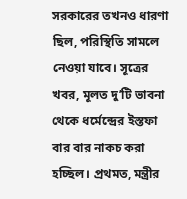সরকারের তখনও ধারণা ছিল, পরিস্থিতি সামলে নেওয়া যাবে। সূত্রের খবর, মূলত দু’টি ভাবনা থেকে ধর্মেন্দ্রের ইস্তফা বার বার নাকচ করা হচ্ছিল। প্রথমত, মন্ত্রীর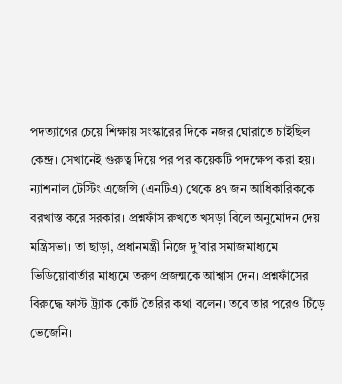পদত্যাগের চেয়ে শিক্ষায় সংস্কারের দিকে নজর ঘোরাতে চাইছিল কেন্দ্র। সেখানেই গুরুত্ব দিয়ে পর পর কয়েকটি পদক্ষেপ করা হয়। ন্যাশনাল টেস্টিং এজেন্সি (এনটিএ) থেকে ৪৭ জন আধিকারিককে বরখাস্ত করে সরকার। প্রশ্নফাঁস রুখতে খসড়া বিলে অনুমোদন দেয় মন্ত্রিসভা। তা ছাড়া, প্রধানমন্ত্রী নিজে দু’বার সমাজমাধ্যমে ভিডিয়োবার্তার মাধ্যমে তরুণ প্রজন্মকে আশ্বাস দেন। প্রশ্নফাঁসের বিরুদ্ধে ফাস্ট ট্র্যাক কোর্ট তৈরির কথা বলেন। তবে তার পরেও চিঁড়ে ভেজেনি।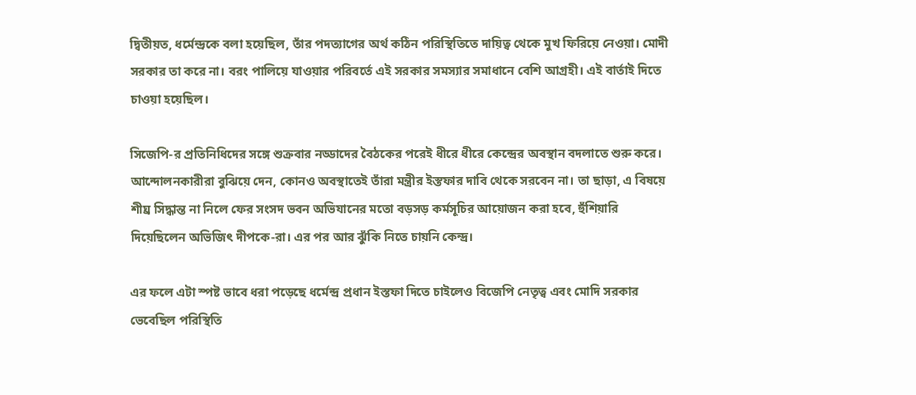দ্বিতীয়ত, ধর্মেন্দ্রকে বলা হয়েছিল, তাঁর পদত্যাগের অর্থ কঠিন পরিস্থিতিতে দায়িত্ব থেকে মুখ ফিরিয়ে নেওয়া। মোদী সরকার তা করে না। বরং পালিয়ে যাওয়ার পরিবর্তে এই সরকার সমস্যার সমাধানে বেশি আগ্রহী। এই বার্তাই দিতে চাওয়া হয়েছিল।

সিজেপি-র প্রতিনিধিদের সঙ্গে শুক্রবার নড্ডাদের বৈঠকের পরেই ধীরে ধীরে কেন্দ্রের অবস্থান বদলাতে শুরু করে। আন্দোলনকারীরা বুঝিয়ে দেন, কোনও অবস্থাতেই তাঁরা মন্ত্রীর ইস্তফার দাবি থেকে সরবেন না। তা ছাড়া, এ বিষয়ে শীঘ্র সিদ্ধান্ত না নিলে ফের সংসদ ভবন অভিযানের মতো বড়সড় কর্মসূচির আয়োজন করা হবে, হুঁশিয়ারি দিয়েছিলেন অভিজিৎ দীপকে-রা। এর পর আর ঝুঁকি নিতে চায়নি কেন্দ্র।

এর ফলে এটা স্পষ্ট ভাবে ধরা পড়েছে ধর্মেন্দ্র প্রধান ইস্তফা দিতে চাইলেও বিজেপি নেতৃত্ব এবং মোদি সরকার ভেবেছিল পরিস্থিতি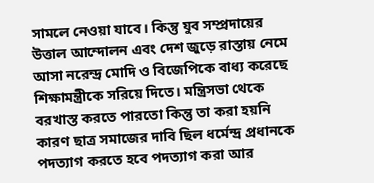সামলে নেওয়া যাবে। কিন্তু যুব সম্প্রদায়ের উত্তাল আন্দোলন এবং দেশ জুড়ে রাস্তায় নেমে আসা নরেন্দ্র মোদি ও বিজেপিকে বাধ্য করেছে শিক্ষামন্ত্রীকে সরিয়ে দিতে। মন্ত্রিসভা থেকে বরখাস্ত করতে পারতো কিন্তু তা করা হয়নি কারণ ছাত্র সমাজের দাবি ছিল ধর্মেন্দ্র প্রধানকে পদত্যাগ করতে হবে পদত্যাগ করা আর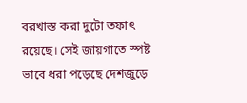বরখাস্ত করা দুটো তফাৎ রয়েছে। সেই জায়গাতে স্পষ্ট ভাবে ধরা পড়েছে দেশজুড়ে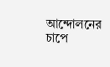আন্দোলনের চাপে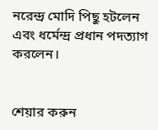নরেন্দ্র মোদি পিছু হটলেন এবং ধর্মেন্দ্র প্রধান পদত্যাগ করলেন।


শেয়ার করুন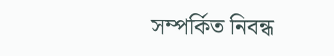সম্পর্কিত নিবন্ধ